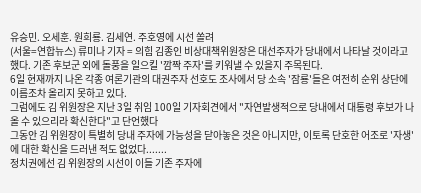유승민. 오세훈. 원희룡. 김세연. 주호영에 시선 쏠려
(서울=연합뉴스) 류미나 기자 = 의힘 김종인 비상대책위원장은 대선주자가 당내에서 나타날 것이라고 했다. 기존 후보군 외에 돌풍을 일으킬 '깜짝 주자'를 키워낼 수 있을지 주목된다.
6일 현재까지 나온 각종 여론기관의 대권주자 선호도 조사에서 당 소속 '잠룡'들은 여전히 순위 상단에 이름조차 올리지 못하고 있다.
그럼에도 김 위원장은 지난 3일 취임 100일 기자회견에서 "자연발생적으로 당내에서 대통령 후보가 나올 수 있으리라 확신한다"고 단언했다
그동안 김 위원장이 특별히 당내 주자에 가능성을 닫아놓은 것은 아니지만, 이토록 단호한 어조로 '자생'에 대한 확신을 드러낸 적도 없었다.......
정치권에선 김 위원장의 시선이 이들 기존 주자에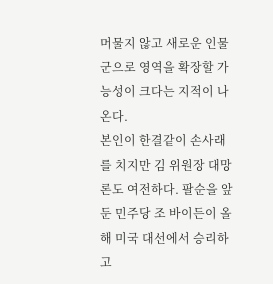머물지 않고 새로운 인물군으로 영역을 확장할 가능성이 크다는 지적이 나온다.
본인이 한결같이 손사래를 치지만 김 위원장 대망론도 여전하다. 팔순을 앞둔 민주당 조 바이든이 올해 미국 대선에서 승리하고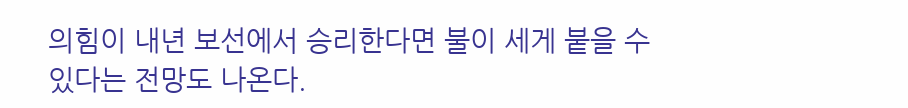의힘이 내년 보선에서 승리한다면 불이 세게 붙을 수 있다는 전망도 나온다.